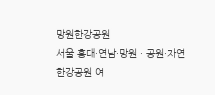망원한강공원
서울 홍대·연남·망원 · 공원·자연
한강공원 여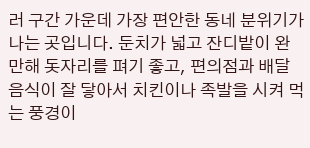러 구간 가운데 가장 편안한 동네 분위기가 나는 곳입니다. 둔치가 넓고 잔디밭이 완만해 돗자리를 펴기 좋고, 편의점과 배달 음식이 잘 닿아서 치킨이나 족발을 시켜 먹는 풍경이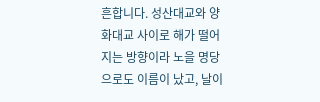흔합니다. 성산대교와 양화대교 사이로 해가 떨어지는 방향이라 노을 명당으로도 이름이 났고, 날이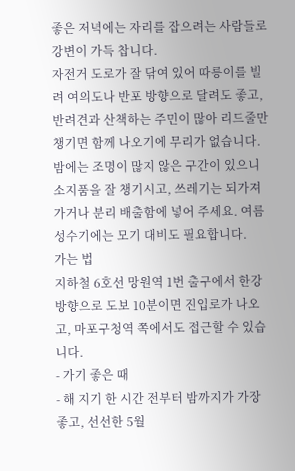좋은 저녁에는 자리를 잡으려는 사람들로 강변이 가득 찹니다.
자전거 도로가 잘 닦여 있어 따릉이를 빌려 여의도나 반포 방향으로 달려도 좋고, 반려견과 산책하는 주민이 많아 리드줄만 챙기면 함께 나오기에 무리가 없습니다. 밤에는 조명이 많지 않은 구간이 있으니 소지품을 잘 챙기시고, 쓰레기는 되가져가거나 분리 배출함에 넣어 주세요. 여름 성수기에는 모기 대비도 필요합니다.
가는 법
지하철 6호선 망원역 1번 출구에서 한강 방향으로 도보 10분이면 진입로가 나오고, 마포구청역 쪽에서도 접근할 수 있습니다.
- 가기 좋은 때
- 해 지기 한 시간 전부터 밤까지가 가장 좋고, 선선한 5월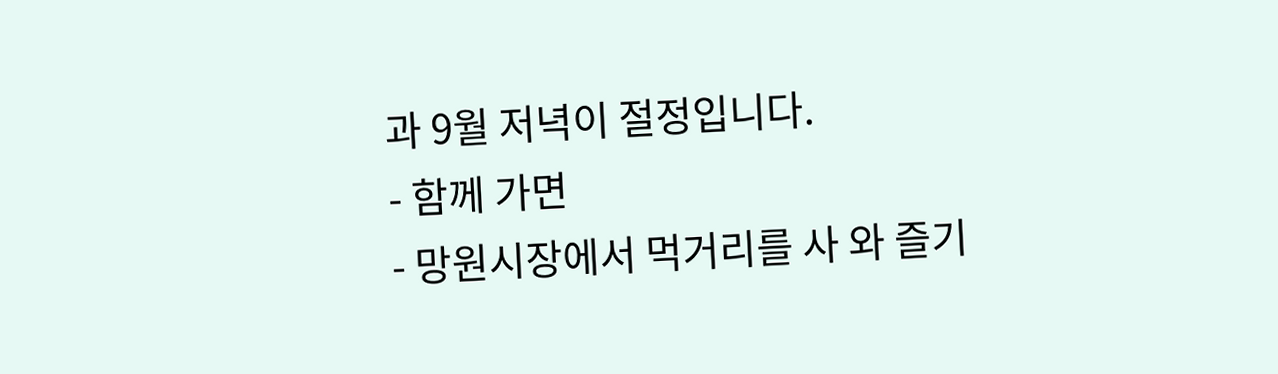과 9월 저녁이 절정입니다.
- 함께 가면
- 망원시장에서 먹거리를 사 와 즐기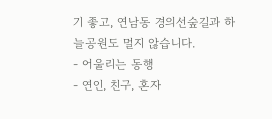기 좋고, 연남동 경의선숲길과 하늘공원도 멀지 않습니다.
- 어울리는 동행
- 연인, 친구, 혼자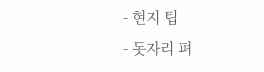- 현지 팁
- 돗자리 펴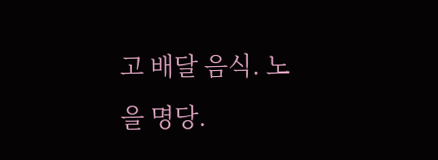고 배달 음식. 노을 명당.